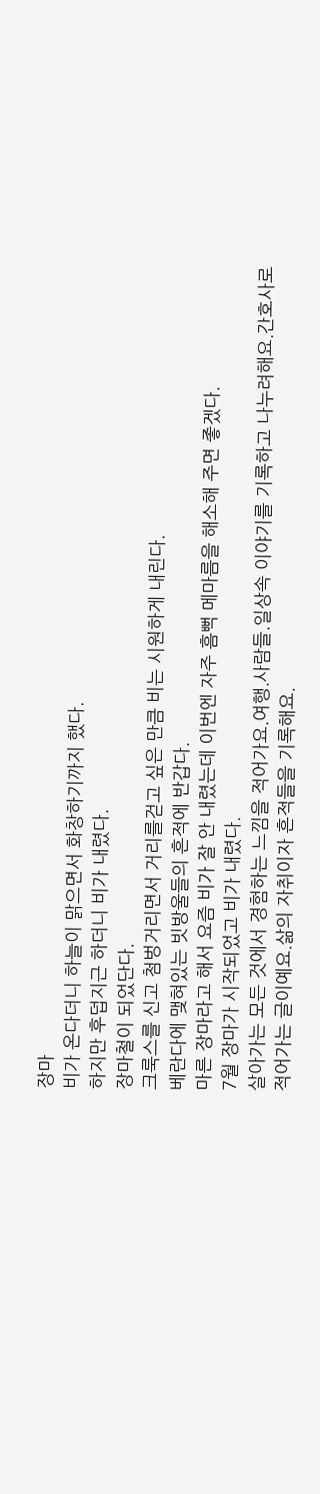장마
비가 온다더니 하늘이 맑으면서 화창하기까지 했다.
하지만 후덥지근 하더니 비가 내렸다.
장마철이 되었단다.
크룩스를 신고 첨벙거리면서 거리를걷고 싶은 만큼 비는 시원하게 내린다.
베란다에 맺혀있는 빗방울들의 흔적에 반갑다.
마른 장마라고 해서 요즘 비가 잘 안 내렸는데 이번엔 자주 흠뻑 메마름을 해소해 주면 좋겠다.
7월 장마가 시작되었고 비가 내렸다.
살아가는 모든 것에서 경험하는 느낌을 적어가요.여행.사람들.일상속 이야기를 기록하고 나누려해요.간호사로 적어가는 글이예요.삶의 자취이자 흔적들을 기록해요.